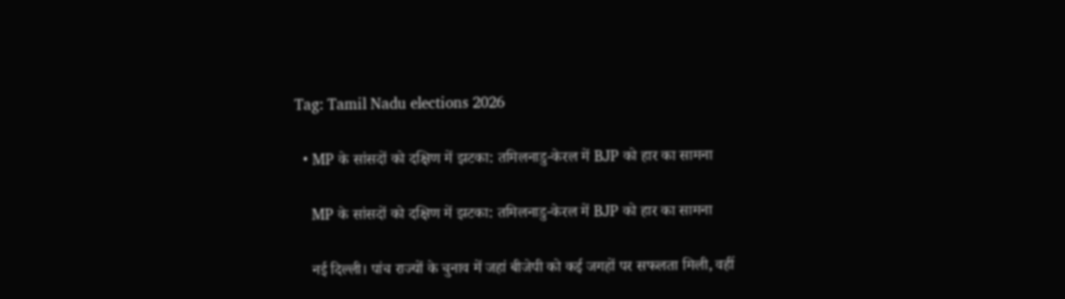Tag: Tamil Nadu elections 2026

  • MP के सांसदों को दक्षिण में झटका: तमिलनाडु-केरल में BJP को हार का सामना

    MP के सांसदों को दक्षिण में झटका: तमिलनाडु-केरल में BJP को हार का सामना

    नई दिल्ली। पांच राज्यों के चुनाव में जहां बीजेपी को कई जगहों पर सफलता मिली, वहीं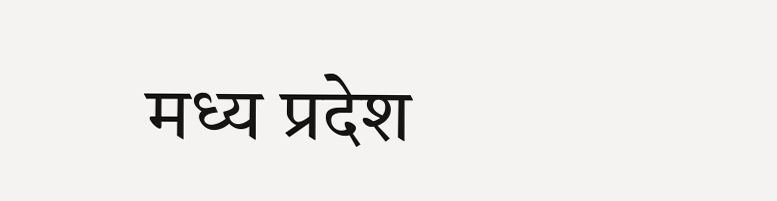मध्य प्रदेश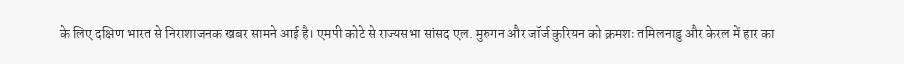के लिए दक्षिण भारत से निराशाजनक खबर सामने आई है। एमपी कोटे से राज्यसभा सांसद एल. मुरुगन और जॉर्ज कुरियन को क्रमशः तमिलनाडु और केरल में हार का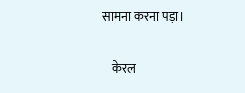सामना करना पड़ा।

    केरल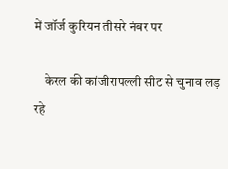में जॉर्ज कुरियन तीसरे नंबर पर

    केरल की कांजीरापल्ली सीट से चुनाव लड़ रहे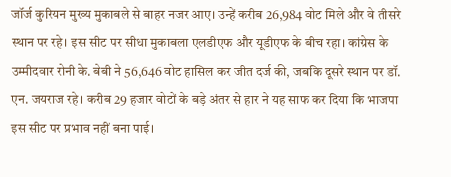जॉर्ज कुरियन मुख्य मुकाबले से बाहर नजर आए। उन्हें करीब 26,984 वोट मिले और वे तीसरे स्थान पर रहे। इस सीट पर सीधा मुकाबला एलडीएफ और यूडीएफ के बीच रहा। कांग्रेस के उम्मीदवार रोनी के. बेबी ने 56,646 वोट हासिल कर जीत दर्ज की, जबकि दूसरे स्थान पर डॉ. एन. जयराज रहे। करीब 29 हजार वोटों के बड़े अंतर से हार ने यह साफ कर दिया कि भाजपा इस सीट पर प्रभाव नहीं बना पाई।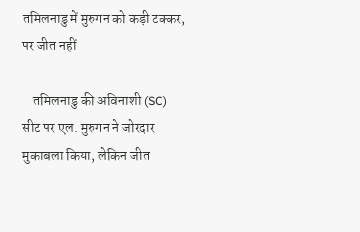तमिलनाडु में मुरुगन को कड़ी टक्कर, पर जीत नहीं

    तमिलनाडु की अविनाशी (SC) सीट पर एल. मुरुगन ने जोरदार मुकाबला किया, लेकिन जीत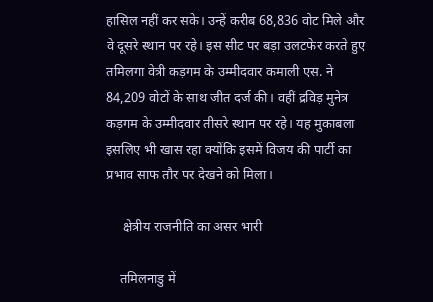हासिल नहीं कर सके। उन्हें करीब 68,836 वोट मिले और वे दूसरे स्थान पर रहे। इस सीट पर बड़ा उलटफेर करते हुए तमिलगा वेत्री कड़गम के उम्मीदवार कमाली एस. ने 84,209 वोटों के साथ जीत दर्ज की। वहीं द्रविड़ मुनेत्र कड़गम के उम्मीदवार तीसरे स्थान पर रहे। यह मुकाबला इसलिए भी खास रहा क्योंकि इसमें विजय की पार्टी का प्रभाव साफ तौर पर देखने को मिला।

     क्षेत्रीय राजनीति का असर भारी

    तमिलनाडु में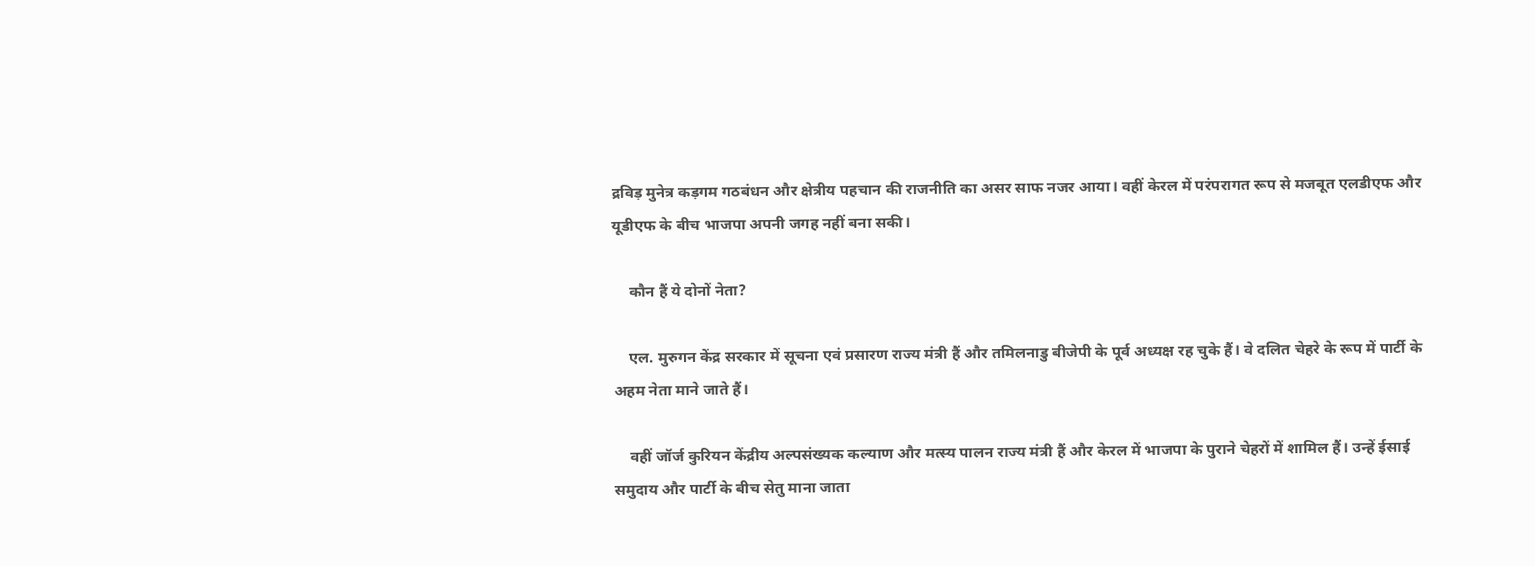द्रविड़ मुनेत्र कड़गम गठबंधन और क्षेत्रीय पहचान की राजनीति का असर साफ नजर आया। वहीं केरल में परंपरागत रूप से मजबूत एलडीएफ और यूडीएफ के बीच भाजपा अपनी जगह नहीं बना सकी।

    कौन हैं ये दोनों नेता?

    एल. मुरुगन केंद्र सरकार में सूचना एवं प्रसारण राज्य मंत्री हैं और तमिलनाडु बीजेपी के पूर्व अध्यक्ष रह चुके हैं। वे दलित चेहरे के रूप में पार्टी के अहम नेता माने जाते हैं।

    वहीं जॉर्ज कुरियन केंद्रीय अल्पसंख्यक कल्याण और मत्स्य पालन राज्य मंत्री हैं और केरल में भाजपा के पुराने चेहरों में शामिल हैं। उन्हें ईसाई समुदाय और पार्टी के बीच सेतु माना जाता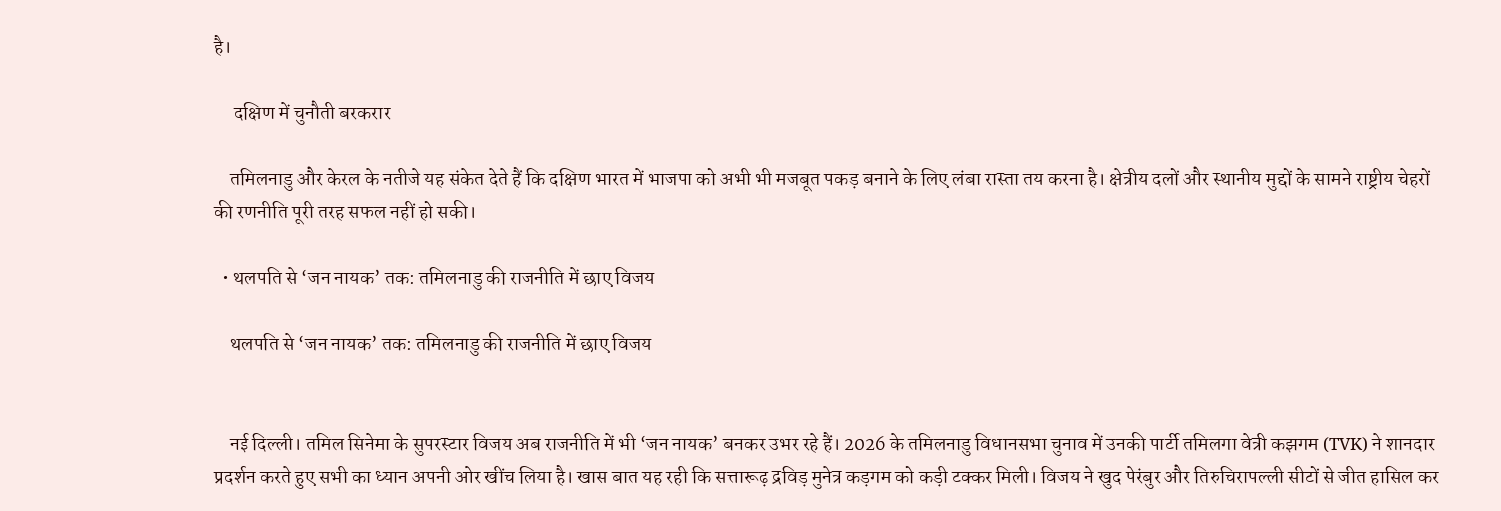है।

     दक्षिण में चुनौती बरकरार

    तमिलनाडु और केरल के नतीजे यह संकेत देते हैं कि दक्षिण भारत में भाजपा को अभी भी मजबूत पकड़ बनाने के लिए लंबा रास्ता तय करना है। क्षेत्रीय दलों और स्थानीय मुद्दों के सामने राष्ट्रीय चेहरों की रणनीति पूरी तरह सफल नहीं हो सकी।

  • थलपति से ‘जन नायक’ तक: तमिलनाडु की राजनीति में छाए विजय

    थलपति से ‘जन नायक’ तक: तमिलनाडु की राजनीति में छाए विजय


    नई दिल्ली। तमिल सिनेमा के सुपरस्टार विजय अब राजनीति में भी ‘जन नायक’ बनकर उभर रहे हैं। 2026 के तमिलनाडु विधानसभा चुनाव में उनकी पार्टी तमिलगा वेत्री कझगम (TVK) ने शानदार प्रदर्शन करते हुए सभी का ध्यान अपनी ओर खींच लिया है। खास बात यह रही कि सत्तारूढ़ द्रविड़ मुनेत्र कड़गम को कड़ी टक्कर मिली। विजय ने खुद पेरंबुर और तिरुचिरापल्ली सीटों से जीत हासिल कर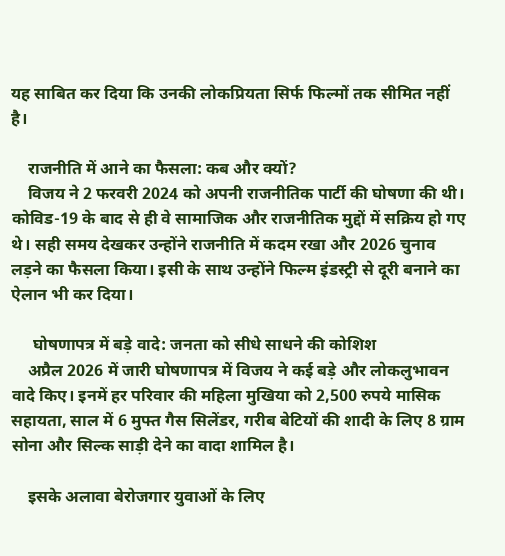यह साबित कर दिया कि उनकी लोकप्रियता सिर्फ फिल्मों तक सीमित नहीं है।

    राजनीति में आने का फैसला: कब और क्यों?
    विजय ने 2 फरवरी 2024 को अपनी राजनीतिक पार्टी की घोषणा की थी। कोविड-19 के बाद से ही वे सामाजिक और राजनीतिक मुद्दों में सक्रिय हो गए थे। सही समय देखकर उन्होंने राजनीति में कदम रखा और 2026 चुनाव लड़ने का फैसला किया। इसी के साथ उन्होंने फिल्म इंडस्ट्री से दूरी बनाने का ऐलान भी कर दिया।

     घोषणापत्र में बड़े वादे: जनता को सीधे साधने की कोशिश
    अप्रैल 2026 में जारी घोषणापत्र में विजय ने कई बड़े और लोकलुभावन वादे किए। इनमें हर परिवार की महिला मुखिया को 2,500 रुपये मासिक सहायता, साल में 6 मुफ्त गैस सिलेंडर, गरीब बेटियों की शादी के लिए 8 ग्राम सोना और सिल्क साड़ी देने का वादा शामिल है।

    इसके अलावा बेरोजगार युवाओं के लिए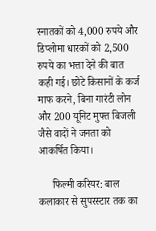स्नातकों को 4,000 रुपये और डिप्लोमा धारकों को 2,500 रुपये का भत्ता देने की बात कही गई। छोटे किसानों के कर्ज माफ करने, बिना गारंटी लोन और 200 यूनिट मुफ्त बिजली जैसे वादों ने जनता को आकर्षित किया।

     फिल्मी करियर: बाल कलाकार से सुपरस्टार तक का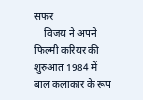सफर
    विजय ने अपने फिल्मी करियर की शुरुआत 1984 में बाल कलाकार के रूप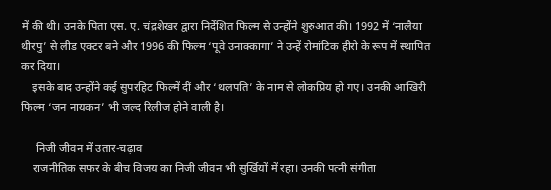में की थी। उनके पिता एस. ए. चंद्रशेखर द्वारा निर्देशित फिल्म से उन्होंने शुरुआत की। 1992 में ‘नालैया थीरपु’ से लीड एक्टर बने और 1996 की फिल्म ‘पूवे उनाक्कागा’ ने उन्हें रोमांटिक हीरो के रूप में स्थापित कर दिया।
    इसके बाद उन्होंने कई सुपरहिट फिल्में दीं और ‘थलपति’ के नाम से लोकप्रिय हो गए। उनकी आखिरी फिल्म ‘जन नायकन’ भी जल्द रिलीज होने वाली है।

     निजी जीवन में उतार-चढ़ाव
    राजनीतिक सफर के बीच विजय का निजी जीवन भी सुर्खियों में रहा। उनकी पत्नी संगीता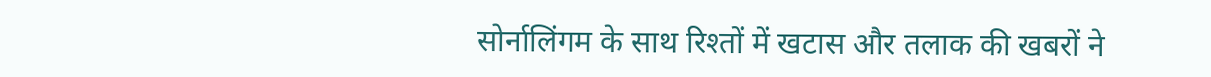सोर्नालिंगम के साथ रिश्तों में खटास और तलाक की खबरों ने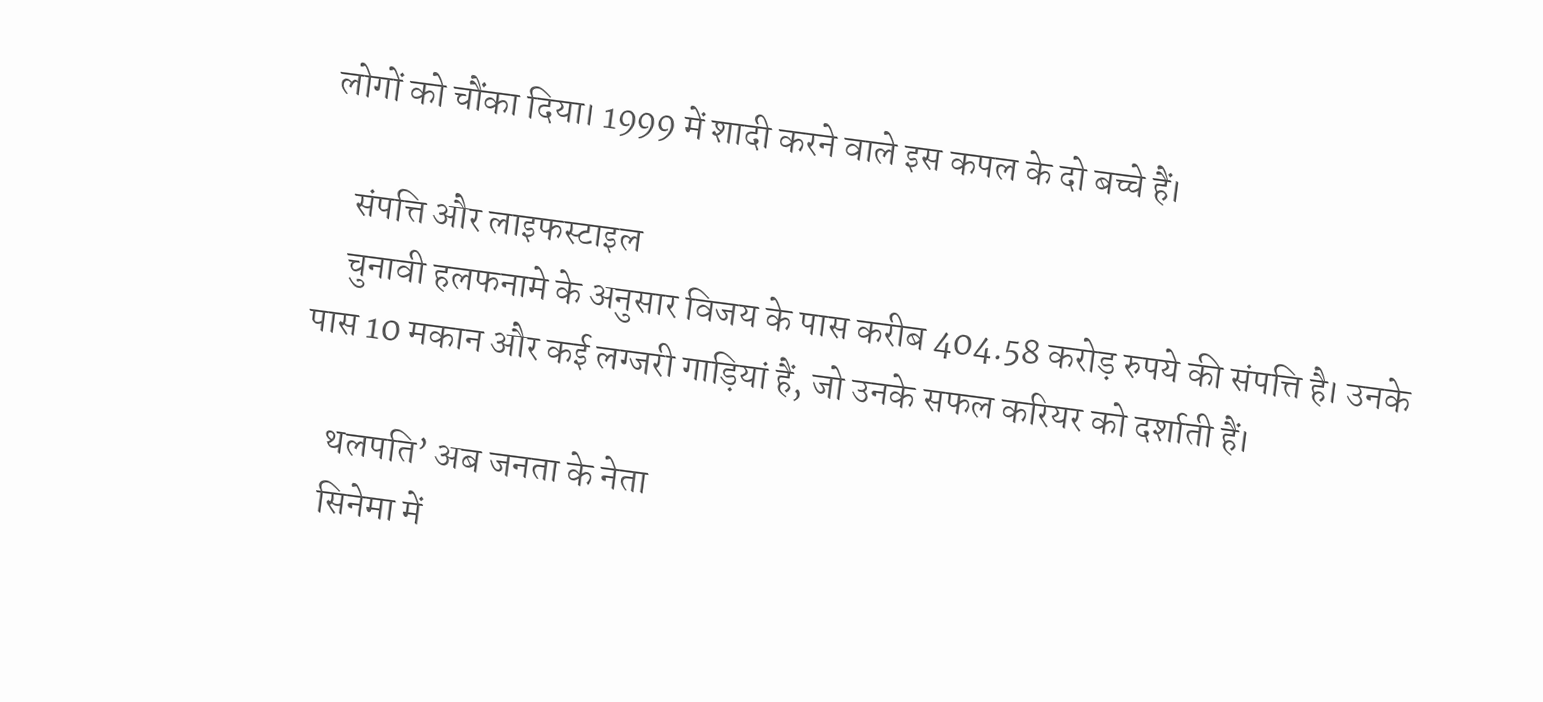लोगों को चौंका दिया। 1999 में शादी करने वाले इस कपल के दो बच्चे हैं।

    संपत्ति और लाइफस्टाइल
    चुनावी हलफनामे के अनुसार विजय के पास करीब 404.58 करोड़ रुपये की संपत्ति है। उनके पास 10 मकान और कई लग्जरी गाड़ियां हैं, जो उनके सफल करियर को दर्शाती हैं।

    थलपति’ अब जनता के नेता
    सिनेमा में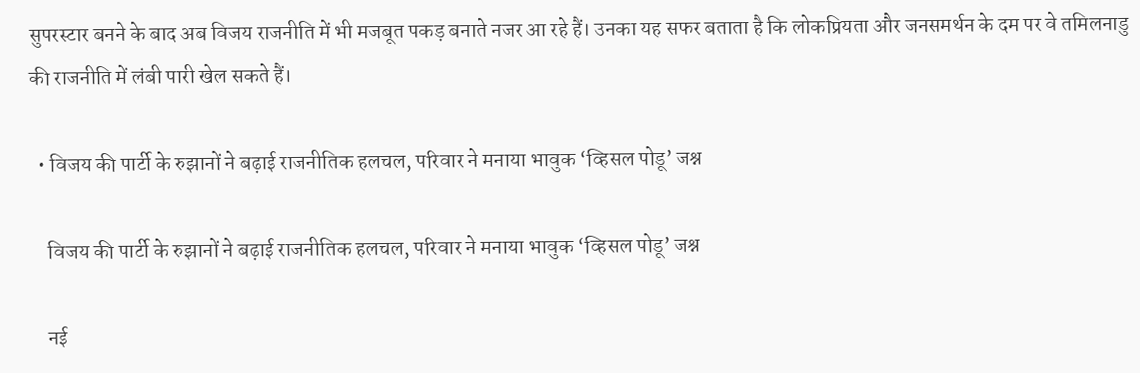सुपरस्टार बनने के बाद अब विजय राजनीति में भी मजबूत पकड़ बनाते नजर आ रहे हैं। उनका यह सफर बताता है कि लोकप्रियता और जनसमर्थन के दम पर वे तमिलनाडु की राजनीति में लंबी पारी खेल सकते हैं।

  • विजय की पार्टी के रुझानों ने बढ़ाई राजनीतिक हलचल, परिवार ने मनाया भावुक ‘व्हिसल पोडू’ जश्न

    विजय की पार्टी के रुझानों ने बढ़ाई राजनीतिक हलचल, परिवार ने मनाया भावुक ‘व्हिसल पोडू’ जश्न

    नई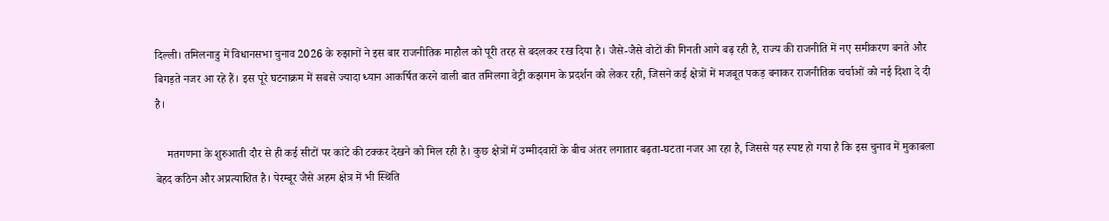दिल्ली। तमिलनाडु में विधानसभा चुनाव 2026 के रुझानों ने इस बार राजनीतिक माहौल को पूरी तरह से बदलकर रख दिया है। जैसे-जैसे वोटों की गिनती आगे बढ़ रही है, राज्य की राजनीति में नए समीकरण बनते और बिगड़ते नजर आ रहे हैं। इस पूरे घटनाक्रम में सबसे ज्यादा ध्यान आकर्षित करने वाली बात तमिलगा वेट्री कझगम के प्रदर्शन को लेकर रही, जिसने कई क्षेत्रों में मजबूत पकड़ बनाकर राजनीतिक चर्चाओं को नई दिशा दे दी है।

    मतगणना के शुरुआती दौर से ही कई सीटों पर कांटे की टक्कर देखने को मिल रही है। कुछ क्षेत्रों में उम्मीदवारों के बीच अंतर लगातार बढ़ता-घटता नजर आ रहा है, जिससे यह स्पष्ट हो गया है कि इस चुनाव में मुकाबला बेहद कठिन और अप्रत्याशित है। पेरम्बूर जैसे अहम क्षेत्र में भी स्थिति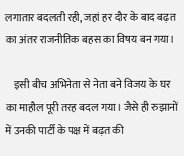लगातार बदलती रही, जहां हर दौर के बाद बढ़त का अंतर राजनीतिक बहस का विषय बन गया।

    इसी बीच अभिनेता से नेता बने विजय के घर का माहौल पूरी तरह बदल गया। जैसे ही रुझानों में उनकी पार्टी के पक्ष में बढ़त की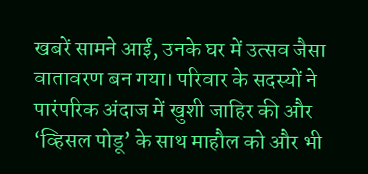खबरें सामने आईं, उनके घर में उत्सव जैसा वातावरण बन गया। परिवार के सदस्यों ने पारंपरिक अंदाज में खुशी जाहिर की और ‘व्हिसल पोडू’ के साथ माहौल को और भी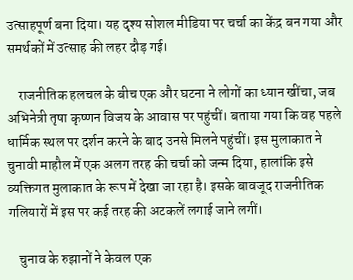उत्साहपूर्ण बना दिया। यह दृश्य सोशल मीडिया पर चर्चा का केंद्र बन गया और समर्थकों में उत्साह की लहर दौड़ गई।

    राजनीतिक हलचल के बीच एक और घटना ने लोगों का ध्यान खींचा, जब अभिनेत्री तृषा कृष्णन विजय के आवास पर पहुंचीं। बताया गया कि वह पहले धार्मिक स्थल पर दर्शन करने के बाद उनसे मिलने पहुंचीं। इस मुलाकात ने चुनावी माहौल में एक अलग तरह की चर्चा को जन्म दिया, हालांकि इसे व्यक्तिगत मुलाकात के रूप में देखा जा रहा है। इसके बावजूद राजनीतिक गलियारों में इस पर कई तरह की अटकलें लगाई जाने लगीं।

    चुनाव के रुझानों ने केवल एक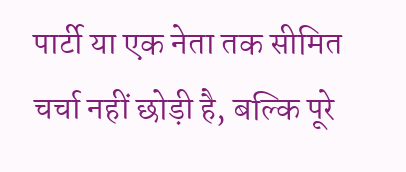पार्टी या एक नेता तक सीमित चर्चा नहीं छोड़ी है, बल्कि पूरे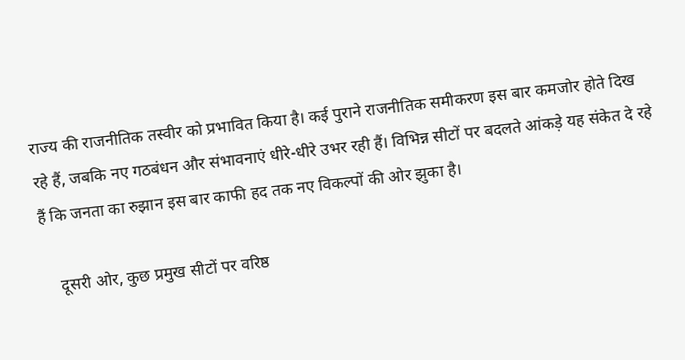राज्य की राजनीतिक तस्वीर को प्रभावित किया है। कई पुराने राजनीतिक समीकरण इस बार कमजोर होते दिख रहे हैं, जबकि नए गठबंधन और संभावनाएं धीरे-धीरे उभर रही हैं। विभिन्न सीटों पर बदलते आंकड़े यह संकेत दे रहे हैं कि जनता का रुझान इस बार काफी हद तक नए विकल्पों की ओर झुका है।

    दूसरी ओर, कुछ प्रमुख सीटों पर वरिष्ठ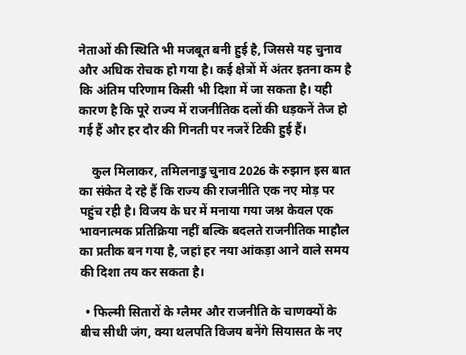नेताओं की स्थिति भी मजबूत बनी हुई है, जिससे यह चुनाव और अधिक रोचक हो गया है। कई क्षेत्रों में अंतर इतना कम है कि अंतिम परिणाम किसी भी दिशा में जा सकता है। यही कारण है कि पूरे राज्य में राजनीतिक दलों की धड़कनें तेज हो गई हैं और हर दौर की गिनती पर नजरें टिकी हुई हैं।

    कुल मिलाकर, तमिलनाडु चुनाव 2026 के रुझान इस बात का संकेत दे रहे हैं कि राज्य की राजनीति एक नए मोड़ पर पहुंच रही है। विजय के घर में मनाया गया जश्न केवल एक भावनात्मक प्रतिक्रिया नहीं बल्कि बदलते राजनीतिक माहौल का प्रतीक बन गया है, जहां हर नया आंकड़ा आने वाले समय की दिशा तय कर सकता है।

  • फिल्मी सितारों के ग्लैमर और राजनीति के चाणक्यों के बीच सीधी जंग, क्या थलपति विजय बनेंगे सियासत के नए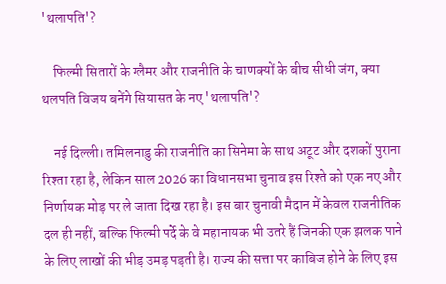'थलापति'?

    फिल्मी सितारों के ग्लैमर और राजनीति के चाणक्यों के बीच सीधी जंग, क्या थलपति विजय बनेंगे सियासत के नए 'थलापति'?

    नई दिल्ली। तमिलनाडु की राजनीति का सिनेमा के साथ अटूट और दशकों पुराना रिश्ता रहा है, लेकिन साल 2026 का विधानसभा चुनाव इस रिश्ते को एक नए और निर्णायक मोड़ पर ले जाता दिख रहा है। इस बार चुनावी मैदान में केवल राजनीतिक दल ही नहीं, बल्कि फिल्मी पर्दे के वे महानायक भी उतरे हैं जिनकी एक झलक पाने के लिए लाखों की भीड़ उमड़ पड़ती है। राज्य की सत्ता पर काबिज होने के लिए इस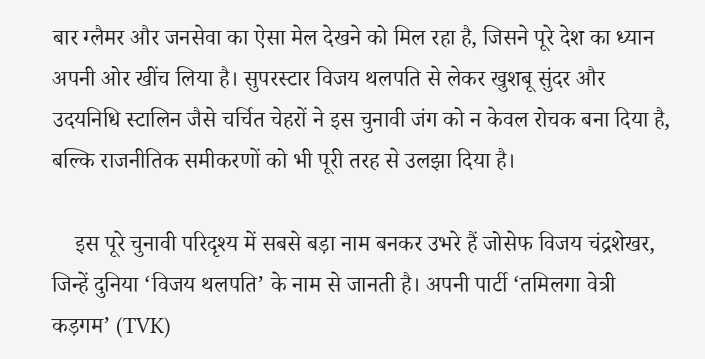बार ग्लैमर और जनसेवा का ऐसा मेल देखने को मिल रहा है, जिसने पूरे देश का ध्यान अपनी ओर खींच लिया है। सुपरस्टार विजय थलपति से लेकर खुशबू सुंदर और उदयनिधि स्टालिन जैसे चर्चित चेहरों ने इस चुनावी जंग को न केवल रोचक बना दिया है, बल्कि राजनीतिक समीकरणों को भी पूरी तरह से उलझा दिया है।

    इस पूरे चुनावी परिदृश्य में सबसे बड़ा नाम बनकर उभरे हैं जोसेफ विजय चंद्रशेखर, जिन्हें दुनिया ‘विजय थलपति’ के नाम से जानती है। अपनी पार्टी ‘तमिलगा वेत्री कड़गम’ (TVK)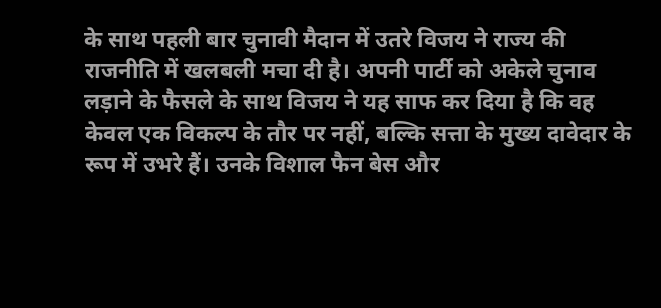के साथ पहली बार चुनावी मैदान में उतरे विजय ने राज्य की राजनीति में खलबली मचा दी है। अपनी पार्टी को अकेले चुनाव लड़ाने के फैसले के साथ विजय ने यह साफ कर दिया है कि वह केवल एक विकल्प के तौर पर नहीं, बल्कि सत्ता के मुख्य दावेदार के रूप में उभरे हैं। उनके विशाल फैन बेस और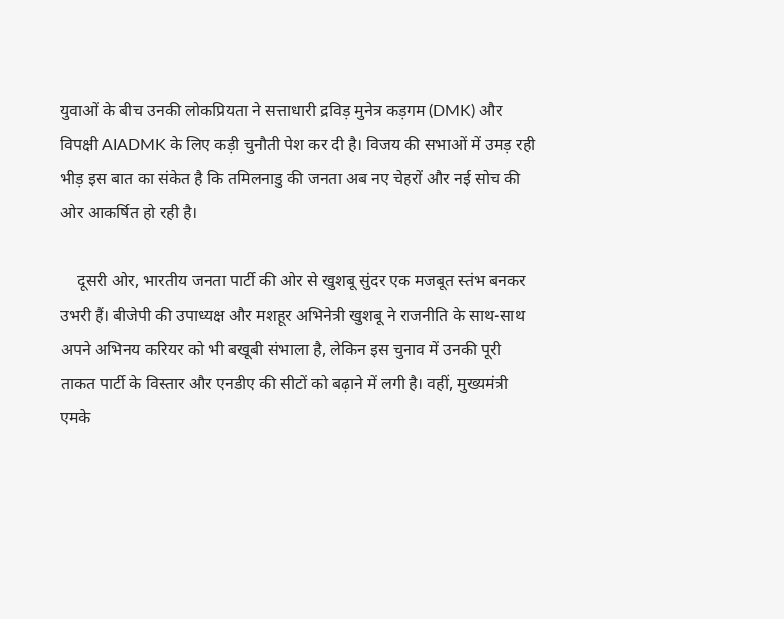युवाओं के बीच उनकी लोकप्रियता ने सत्ताधारी द्रविड़ मुनेत्र कड़गम (DMK) और विपक्षी AIADMK के लिए कड़ी चुनौती पेश कर दी है। विजय की सभाओं में उमड़ रही भीड़ इस बात का संकेत है कि तमिलनाडु की जनता अब नए चेहरों और नई सोच की ओर आकर्षित हो रही है।

    दूसरी ओर, भारतीय जनता पार्टी की ओर से खुशबू सुंदर एक मजबूत स्तंभ बनकर उभरी हैं। बीजेपी की उपाध्यक्ष और मशहूर अभिनेत्री खुशबू ने राजनीति के साथ-साथ अपने अभिनय करियर को भी बखूबी संभाला है, लेकिन इस चुनाव में उनकी पूरी ताकत पार्टी के विस्तार और एनडीए की सीटों को बढ़ाने में लगी है। वहीं, मुख्यमंत्री एमके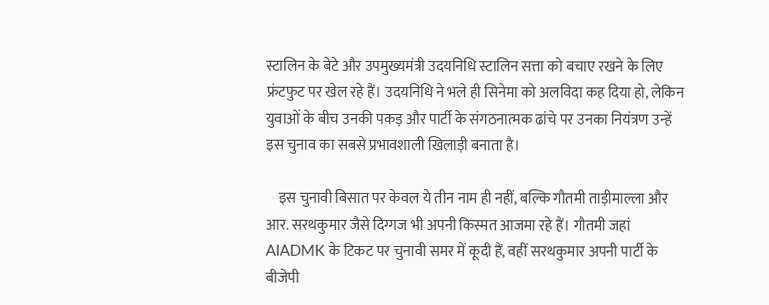स्टालिन के बेटे और उपमुख्यमंत्री उदयनिधि स्टालिन सत्ता को बचाए रखने के लिए फ्रंटफुट पर खेल रहे हैं। उदयनिधि ने भले ही सिनेमा को अलविदा कह दिया हो, लेकिन युवाओं के बीच उनकी पकड़ और पार्टी के संगठनात्मक ढांचे पर उनका नियंत्रण उन्हें इस चुनाव का सबसे प्रभावशाली खिलाड़ी बनाता है।

    इस चुनावी बिसात पर केवल ये तीन नाम ही नहीं, बल्कि गौतमी ताड़ीमाल्ला और आर. सरथकुमार जैसे दिग्गज भी अपनी किस्मत आजमा रहे हैं। गौतमी जहां AIADMK के टिकट पर चुनावी समर में कूदी हैं, वहीं सरथकुमार अपनी पार्टी के बीजेपी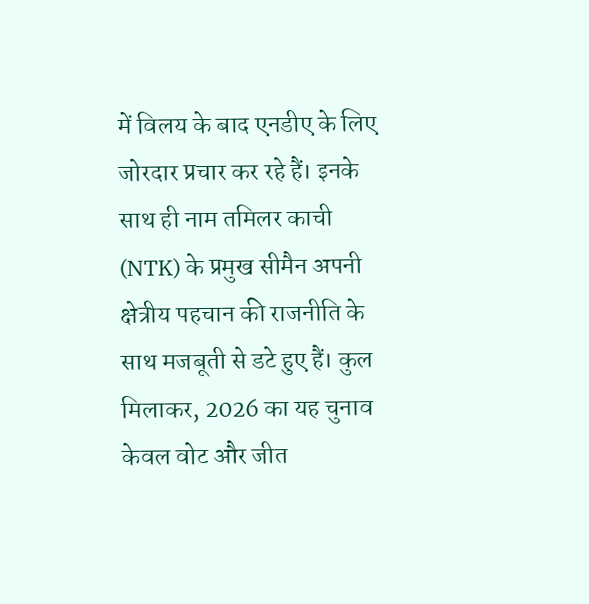में विलय के बाद एनडीए के लिए जोरदार प्रचार कर रहे हैं। इनके साथ ही नाम तमिलर काची (NTK) के प्रमुख सीमैन अपनी क्षेत्रीय पहचान की राजनीति के साथ मजबूती से डटे हुए हैं। कुल मिलाकर, 2026 का यह चुनाव केवल वोट और जीत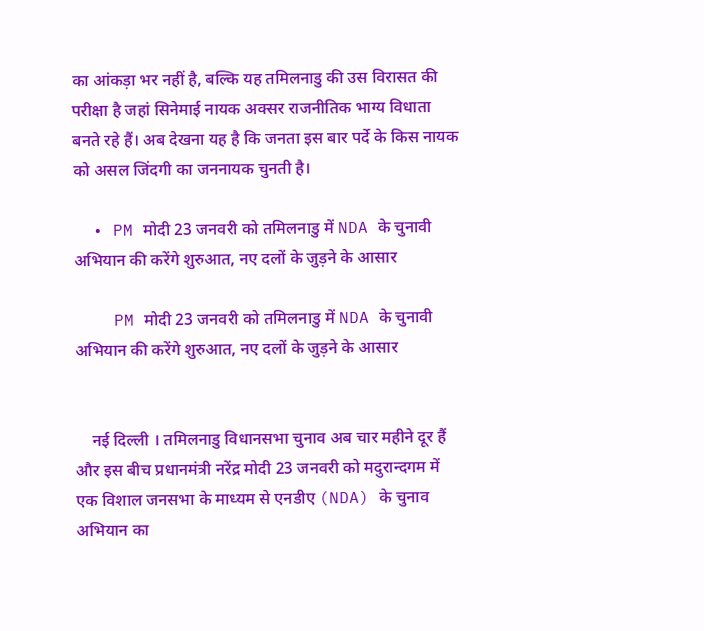का आंकड़ा भर नहीं है, बल्कि यह तमिलनाडु की उस विरासत की परीक्षा है जहां सिनेमाई नायक अक्सर राजनीतिक भाग्य विधाता बनते रहे हैं। अब देखना यह है कि जनता इस बार पर्दे के किस नायक को असल जिंदगी का जननायक चुनती है।

  • PM मोदी 23 जनवरी को तमिलनाडु में NDA के चुनावी अभियान की करेंगे शुरुआत, नए दलों के जुड़ने के आसार

    PM मोदी 23 जनवरी को तमिलनाडु में NDA के चुनावी अभियान की करेंगे शुरुआत, नए दलों के जुड़ने के आसार


    नई दिल्‍ली । तमिलनाडु विधानसभा चुनाव अब चार महीने दूर हैं और इस बीच प्रधानमंत्री नरेंद्र मोदी 23 जनवरी को मदुरान्दगम में एक विशाल जनसभा के माध्यम से एनडीए (NDA) के चुनाव अभियान का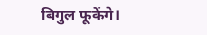बिगुल फूकेंगे।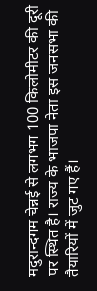मदुरान्दगम चेन्नई से लगभग 100 किलोमीटर की दूरी पर स्थित है। राज्य के भाजपा नेता इस जनसभा की तैयारियों में जुट गए हैं।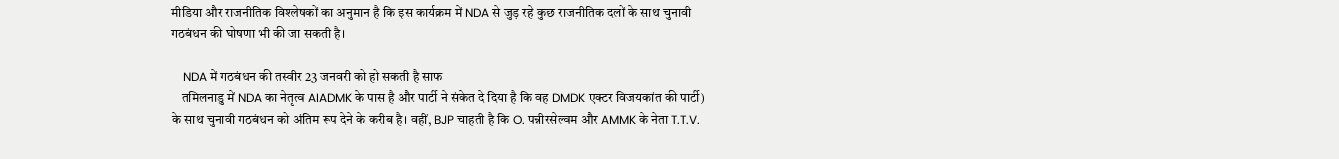मीडिया और राजनीतिक विश्लेषकों का अनुमान है कि इस कार्यक्रम में NDA से जुड़ रहे कुछ राजनीतिक दलों के साथ चुनावी गठबंधन की घोषणा भी की जा सकती है।

    NDA में गठबंधन की तस्वीर 23 जनवरी को हो सकती है साफ
    तमिलनाडु में NDA का नेतृत्व AIADMK के पास है और पार्टी ने संकेत दे दिया है कि वह DMDK एक्टर विजयकांत की पार्टी) के साथ चुनावी गठबंधन को अंतिम रूप देने के करीब है। वहीं, BJP चाहती है कि O. पन्नीरसेल्वम और AMMK के नेता T.T.V.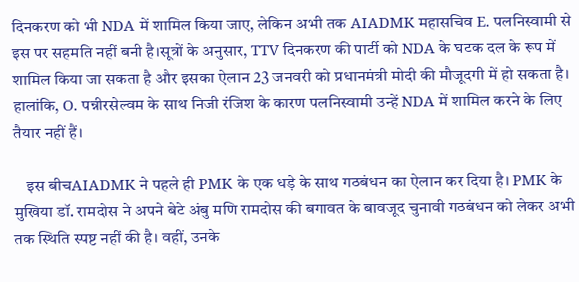दिनकरण को भी NDA में शामिल किया जाए, लेकिन अभी तक AIADMK महासचिव E. पलनिस्वामी से इस पर सहमति नहीं बनी है।सूत्रों के अनुसार, TTV दिनकरण की पार्टी को NDA के घटक दल के रूप में शामिल किया जा सकता है और इसका ऐलान 23 जनवरी को प्रधानमंत्री मोदी की मौजूदगी में हो सकता है। हालांकि, O. पन्नीरसेल्वम के साथ निजी रंजिश के कारण पलनिस्वामी उन्हें NDA में शामिल करने के लिए तैयार नहीं हैं।

    इस बीचAIADMK ने पहले ही PMK के एक धड़े के साथ गठबंधन का ऐलान कर दिया है। PMK के मुखिया डॉ. रामदोस ने अपने बेटे अंबु मणि रामदोस की बगावत के बावजूद चुनावी गठबंधन को लेकर अभी तक स्थिति स्पष्ट नहीं की है। वहीं, उनके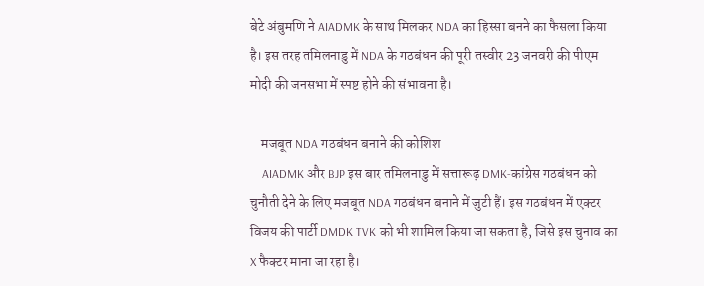बेटे अंबुमणि ने AIADMK के साथ मिलकर NDA का हिस्सा बनने का फैसला किया है। इस तरह तमिलनाडु में NDA के गठबंधन की पूरी तस्वीर 23 जनवरी की पीएम मोदी की जनसभा में स्पष्ट होने की संभावना है।

    मजबूत NDA गठबंधन बनाने की कोशिश
    AIADMK और BJP इस बार तमिलनाडु में सत्तारूढ़ DMK-कांग्रेस गठबंधन को चुनौती देने के लिए मजबूत NDA गठबंधन बनाने में जुटी हैं। इस गठबंधन में एक्टर विजय की पार्टी DMDK TVK को भी शामिल किया जा सकता है, जिसे इस चुनाव का X फैक्टर माना जा रहा है।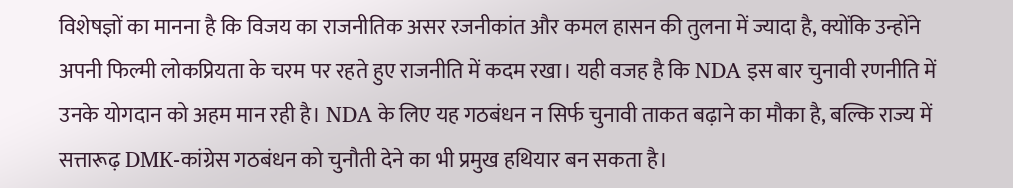विशेषज्ञों का मानना है कि विजय का राजनीतिक असर रजनीकांत और कमल हासन की तुलना में ज्यादा है, क्योंकि उन्होंने अपनी फिल्मी लोकप्रियता के चरम पर रहते हुए राजनीति में कदम रखा। यही वजह है कि NDA इस बार चुनावी रणनीति में उनके योगदान को अहम मान रही है। NDA के लिए यह गठबंधन न सिर्फ चुनावी ताकत बढ़ाने का मौका है, बल्कि राज्य में सत्तारूढ़ DMK-कांग्रेस गठबंधन को चुनौती देने का भी प्रमुख हथियार बन सकता है।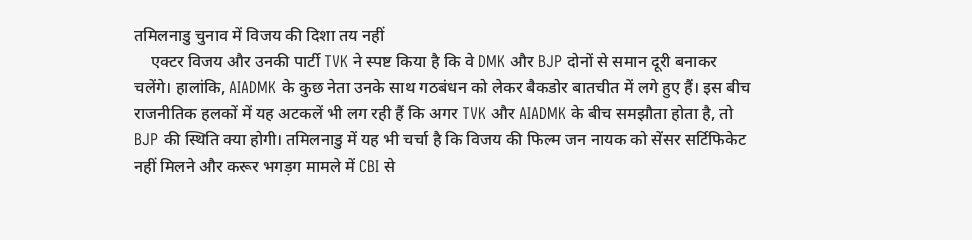तमिलनाडु चुनाव में विजय की दिशा तय नहीं
    एक्टर विजय और उनकी पार्टी TVK ने स्पष्ट किया है कि वे DMK और BJP दोनों से समान दूरी बनाकर चलेंगे। हालांकि, AIADMK के कुछ नेता उनके साथ गठबंधन को लेकर बैकडोर बातचीत में लगे हुए हैं। इस बीच राजनीतिक हलकों में यह अटकलें भी लग रही हैं कि अगर TVK और AIADMK के बीच समझौता होता है, तो BJP की स्थिति क्या होगी। तमिलनाडु में यह भी चर्चा है कि विजय की फिल्म जन नायक को सेंसर सर्टिफिकेट नहीं मिलने और करूर भगड़ग मामले में CBI से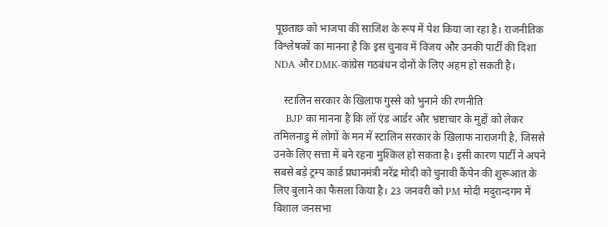पूछताछ को भाजपा की साजिश के रूप में पेश किया जा रहा है। राजनीतिक विश्लेषकों का मानना है कि इस चुनाव में विजय और उनकी पार्टी की दिशा NDA और DMK-कांग्रेस गठबंधन दोनों के लिए अहम हो सकती है।

    स्टालिन सरकार के खिलाफ गुस्से को भुनाने की रणनीति
    BJP का मानना है कि लॉ एंड आर्डर और भ्रष्टाचार के मुद्दों को लेकर तमिलनाडु में लोगों के मन में स्टालिन सरकार के खिलाफ नाराजगी है, जिससे उनके लिए सत्ता में बने रहना मुश्किल हो सकता है। इसी कारण पार्टी ने अपने सबसे बड़े ट्रम्प कार्ड प्रधानमंत्री नरेंद्र मोदी को चुनावी कैंपेन की शुरूआत के लिए बुलाने का फैसला किया है। 23 जनवरी को PM मोदी मदुरान्दगम में विशाल जनसभा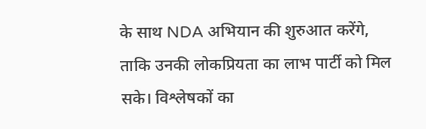के साथ NDA अभियान की शुरुआत करेंगे, ताकि उनकी लोकप्रियता का लाभ पार्टी को मिल सके। विश्लेषकों का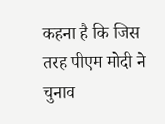कहना है कि जिस तरह पीएम मोदी ने चुनाव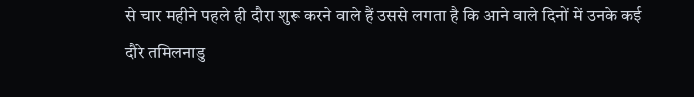से चार महीने पहले ही दौरा शुरू करने वाले हैं उससे लगता है कि आने वाले दिनों में उनके कई दौरे तमिलनाडु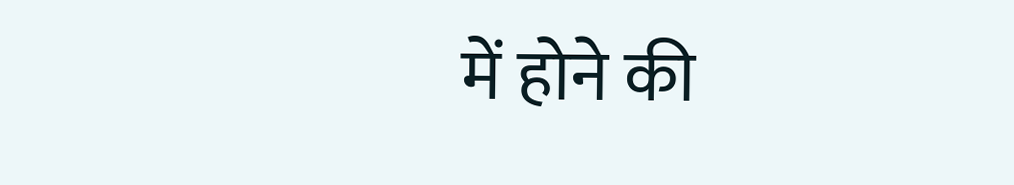में होने की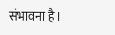संभावना है।